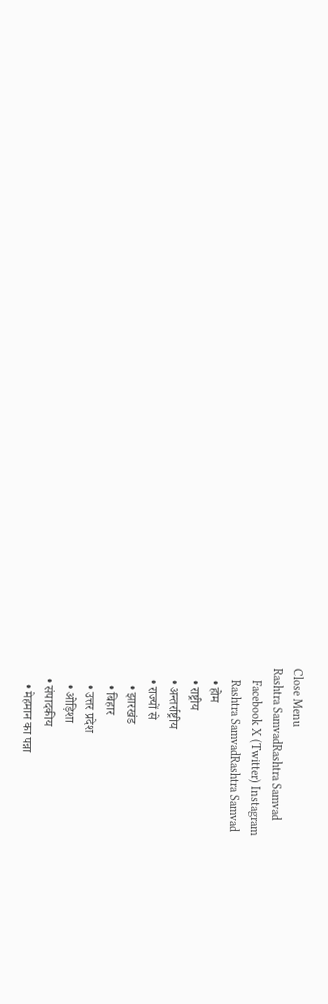Close Menu
Rashtra SamvadRashtra Samvad
    Facebook X (Twitter) Instagram
    Rashtra SamvadRashtra Samvad
    • होम
    • राष्ट्रीय
    • अन्तर्राष्ट्रीय
    • राज्यों से
      • झारखंड
      • बिहार
      • उत्तर प्रदेश
      • ओड़िशा
    • संपादकीय
      • मेहमान का पन्ना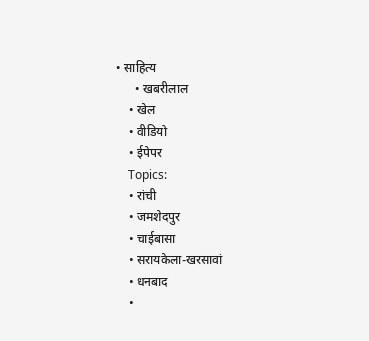• साहित्य
      • खबरीलाल
    • खेल
    • वीडियो
    • ईपेपर
    Topics:
    • रांची
    • जमशेदपुर
    • चाईबासा
    • सरायकेला-खरसावां
    • धनबाद
    •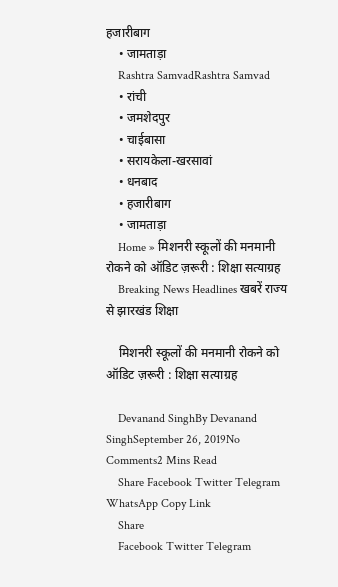हजारीबाग
    • जामताड़ा
    Rashtra SamvadRashtra Samvad
    • रांची
    • जमशेदपुर
    • चाईबासा
    • सरायकेला-खरसावां
    • धनबाद
    • हजारीबाग
    • जामताड़ा
    Home » मिशनरी स्कूलों की मनमानी रोकने को ऑडिट ज़रूरी : शिक्षा सत्याग्रह
    Breaking News Headlines खबरें राज्य से झारखंड शिक्षा

    मिशनरी स्कूलों की मनमानी रोकने को ऑडिट ज़रूरी : शिक्षा सत्याग्रह

    Devanand SinghBy Devanand SinghSeptember 26, 2019No Comments2 Mins Read
    Share Facebook Twitter Telegram WhatsApp Copy Link
    Share
    Facebook Twitter Telegram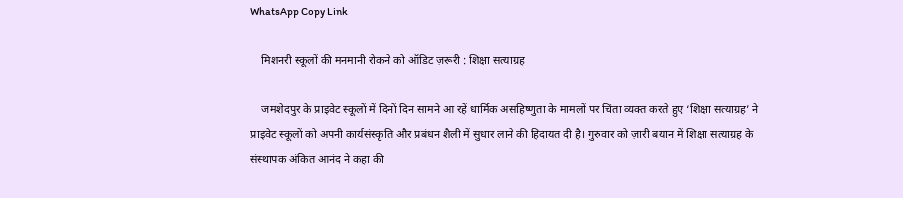WhatsApp Copy Link

    मिशनरी स्कूलों की मनमानी रोकने को ऑडिट ज़रूरी : शिक्षा सत्याग्रह

    जमशेदपुर के प्राइवेट स्कूलों में दिनों दिन सामने आ रहें धार्मिक असहिष्णुता के मामलों पर चिंता व्यक्त करते हुए ‘शिक्षा सत्याग्रह’ ने प्राइवेट स्कूलों को अपनी कार्यसंस्कृति और प्रबंधन शैली में सुधार लाने की हिदायत दी है। गुरुवार को ज़ारी बयान में शिक्षा सत्याग्रह के संस्थापक अंकित आनंद ने कहा की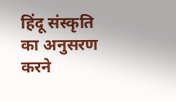हिंदू संस्कृति का अनुसरण करने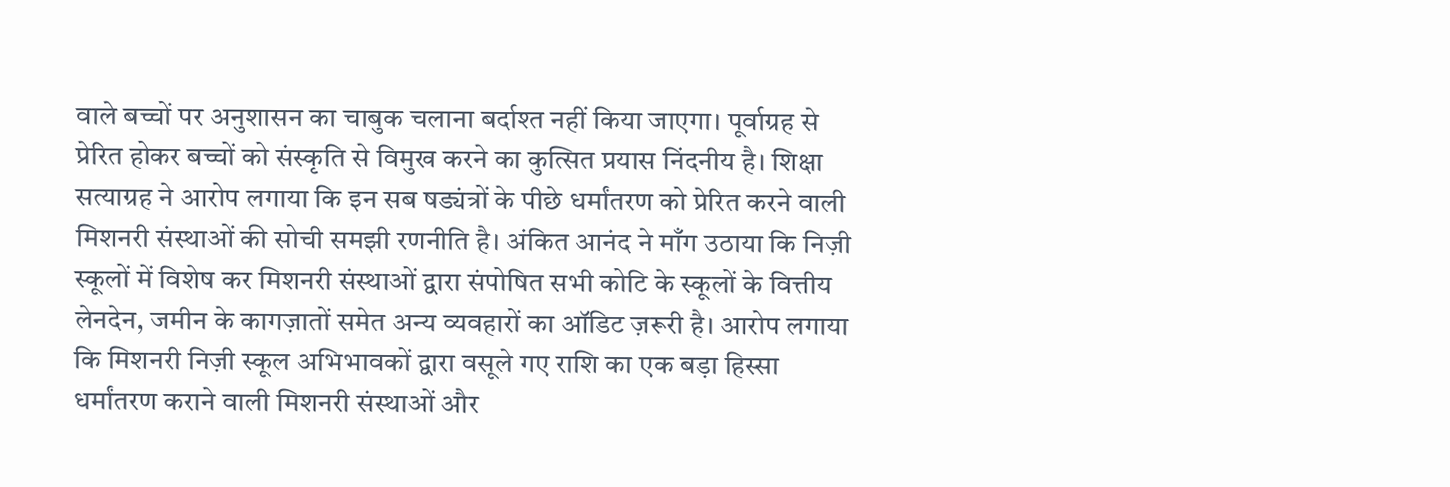वाले बच्चों पर अनुशासन का चाबुक चलाना बर्दाश्त नहीं किया जाएगा। पूर्वाग्रह से प्रेरित होकर बच्चों को संस्कृति से विमुख करने का कुत्सित प्रयास निंदनीय है। शिक्षा सत्याग्रह ने आरोप लगाया कि इन सब षड्यंत्रों के पीछे धर्मांतरण को प्रेरित करने वाली मिशनरी संस्थाओं की सोची समझी रणनीति है। अंकित आनंद ने माँग उठाया कि निज़ी स्कूलों में विशेष कर मिशनरी संस्थाओं द्वारा संपोषित सभी कोटि के स्कूलों के वित्तीय लेनदेन, जमीन के कागज़ातों समेत अन्य व्यवहारों का ऑडिट ज़रूरी है। आरोप लगाया कि मिशनरी निज़ी स्कूल अभिभावकों द्वारा वसूले गए राशि का एक बड़ा हिस्सा धर्मांतरण कराने वाली मिशनरी संस्थाओं और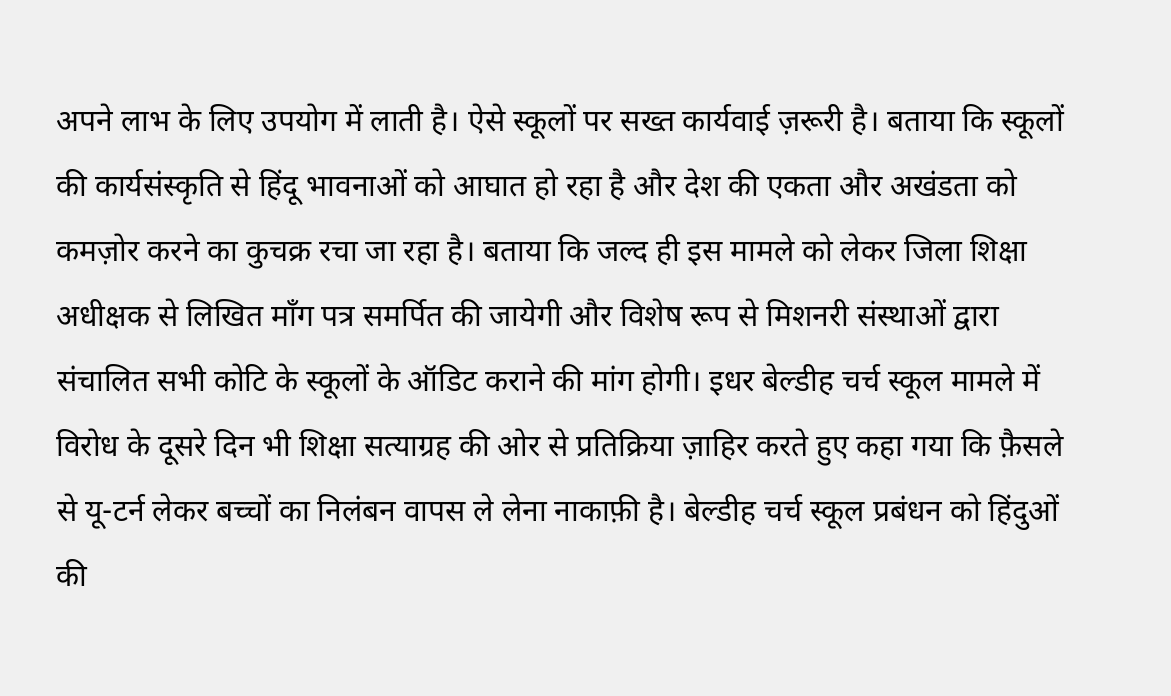अपने लाभ के लिए उपयोग में लाती है। ऐसे स्कूलों पर सख्त कार्यवाई ज़रूरी है। बताया कि स्कूलों की कार्यसंस्कृति से हिंदू भावनाओं को आघात हो रहा है और देश की एकता और अखंडता को कमज़ोर करने का कुचक्र रचा जा रहा है। बताया कि जल्द ही इस मामले को लेकर जिला शिक्षा अधीक्षक से लिखित माँग पत्र समर्पित की जायेगी और विशेष रूप से मिशनरी संस्थाओं द्वारा संचालित सभी कोटि के स्कूलों के ऑडिट कराने की मांग होगी। इधर बेल्डीह चर्च स्कूल मामले में विरोध के दूसरे दिन भी शिक्षा सत्याग्रह की ओर से प्रतिक्रिया ज़ाहिर करते हुए कहा गया कि फ़ैसले से यू-टर्न लेकर बच्चों का निलंबन वापस ले लेना नाकाफ़ी है। बेल्डीह चर्च स्कूल प्रबंधन को हिंदुओं की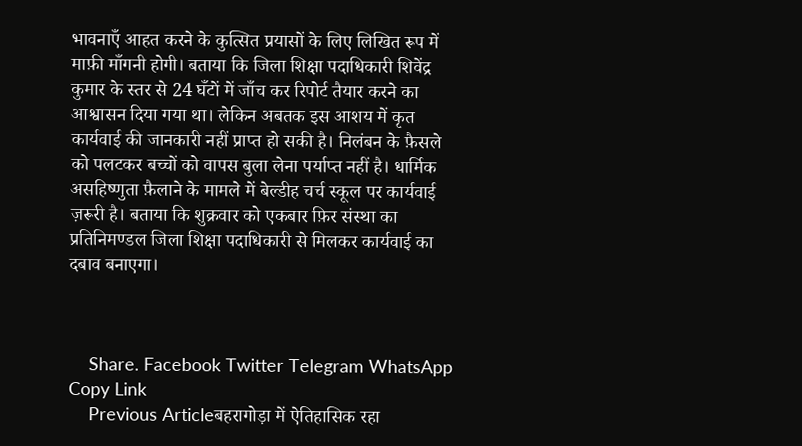भावनाएँ आहत करने के कुत्सित प्रयासों के लिए लिखित रूप में माफ़ी माँगनी होगी। बताया कि जिला शिक्षा पदाधिकारी शिवेंद्र कुमार के स्तर से 24 घँटों में जाँच कर रिपोर्ट तैयार करने का आश्वासन दिया गया था। लेकिन अबतक इस आशय में कृत कार्यवाई की जानकारी नहीं प्राप्त हो सकी है। निलंबन के फ़ैसले को पलटकर बच्चों को वापस बुला लेना पर्याप्त नहीं है। धार्मिक असहिष्णुता फ़ैलाने के मामले में बेल्डीह चर्च स्कूल पर कार्यवाई ज़रूरी है। बताया कि शुक्रवार को एकबार फ़िर संस्था का प्रतिनिमण्डल जिला शिक्षा पदाधिकारी से मिलकर कार्यवाई का दबाव बनाएगा।



    Share. Facebook Twitter Telegram WhatsApp Copy Link
    Previous Articleबहरागोड़ा में ऐतिहासिक रहा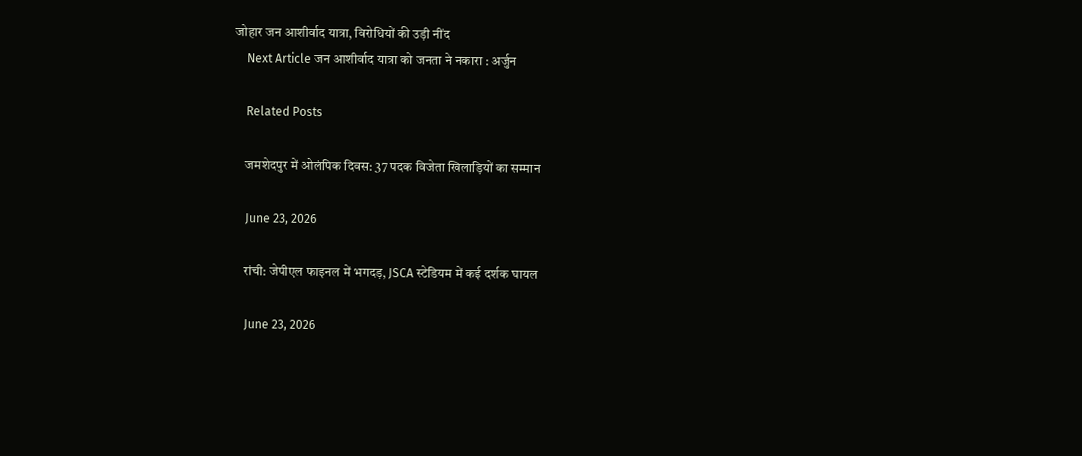जोहार जन आशीर्वाद यात्रा, विरोधियों की उड़ी नींद
    Next Article जन आशीर्वाद यात्रा को जनता ने नकारा : अर्जुन

    Related Posts

    जमशेदपुर में ओलंपिक दिवस: 37 पदक विजेता खिलाड़ियों का सम्मान

    June 23, 2026

    रांची: जेपीएल फाइनल में भगदड़, JSCA स्टेडियम में कई दर्शक घायल

    June 23, 2026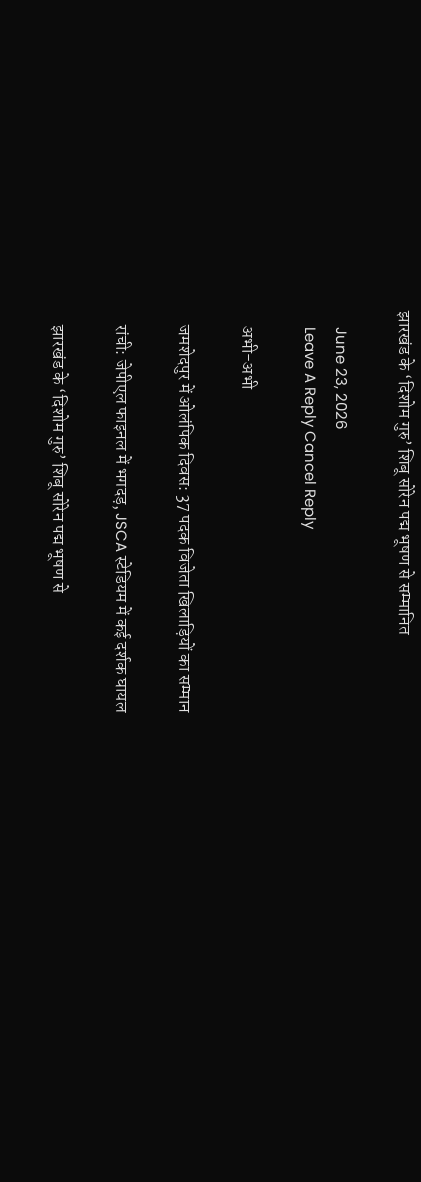झारखंड के ‘दिशोम गुरु’ शिबू सोरेन पद्म भूषण से सम्मानित

    June 23, 2026
    Leave A Reply Cancel Reply

    अभी-अभी

    जमशेदपुर में ओलंपिक दिवस: 37 पदक विजेता खिलाड़ियों का सम्मान

    रांची: जेपीएल फाइनल में भगदड़, JSCA स्टेडियम में कई दर्शक घायल

    झारखंड के ‘दिशोम गुरु’ शिबू सोरेन पद्म भूषण से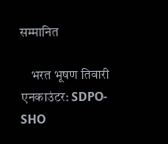सम्मानित

    भरत भूषण तिवारी एनकाउंटर: SDPO-SHO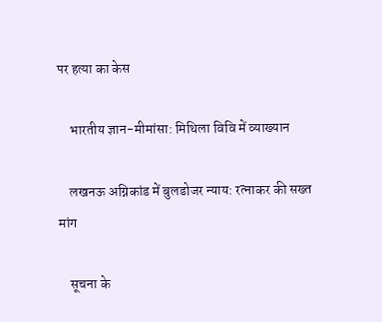पर हत्या का केस

    भारतीय ज्ञान-मीमांसा: मिथिला विवि में व्याख्यान

    लखनऊ अग्निकांड में बुलडोजर न्याय: रत्नाकर की सख्त मांग

    सूचना के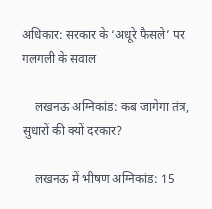अधिकार: सरकार के ‘अधूरे फैसले’ पर गलगली के सवाल

    लखनऊ अग्निकांड: कब जागेगा तंत्र, सुधारों की क्यों दरकार?

    लखनऊ में भीषण अग्निकांड: 15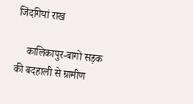जिंदगियां राख

    कालिकापुर-बागों सड़क की बदहाली से ग्रामीण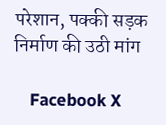परेशान, पक्की सड़क निर्माण की उठी मांग

    Facebook X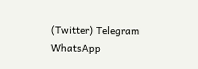(Twitter) Telegram WhatsApp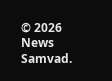© 2026 News Samvad.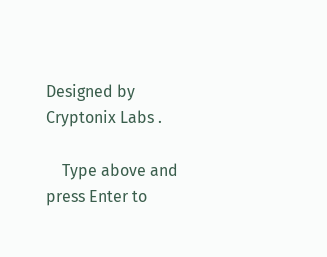Designed by Cryptonix Labs .

    Type above and press Enter to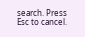search. Press Esc to cancel.